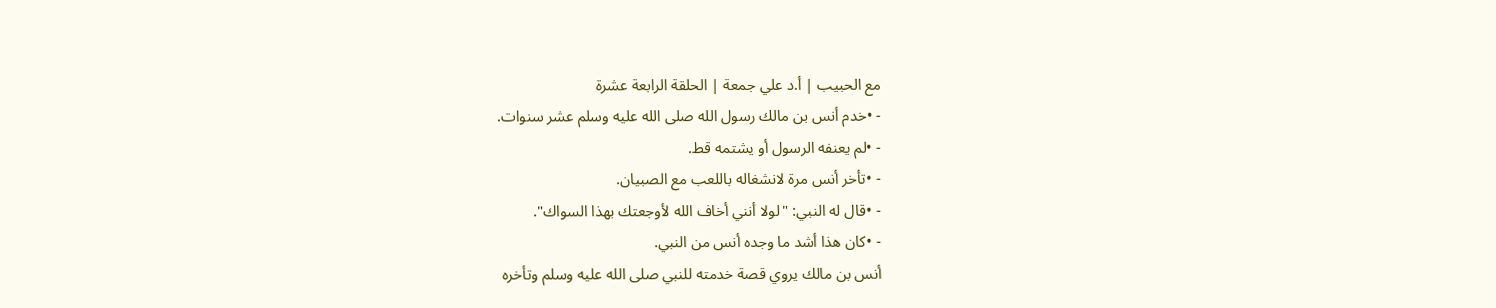مع الحبيب | أ.د علي جمعة | الحلقة الرابعة عشرة
- •خدم أنس بن مالك رسول الله صلى الله عليه وسلم عشر سنوات.
- •لم يعنفه الرسول أو يشتمه قط.
- •تأخر أنس مرة لانشغاله باللعب مع الصبيان.
- •قال له النبي: "لولا أنني أخاف الله لأوجعتك بهذا السواك".
- •كان هذا أشد ما وجده أنس من النبي.
أنس بن مالك يروي قصة خدمته للنبي صلى الله عليه وسلم وتأخره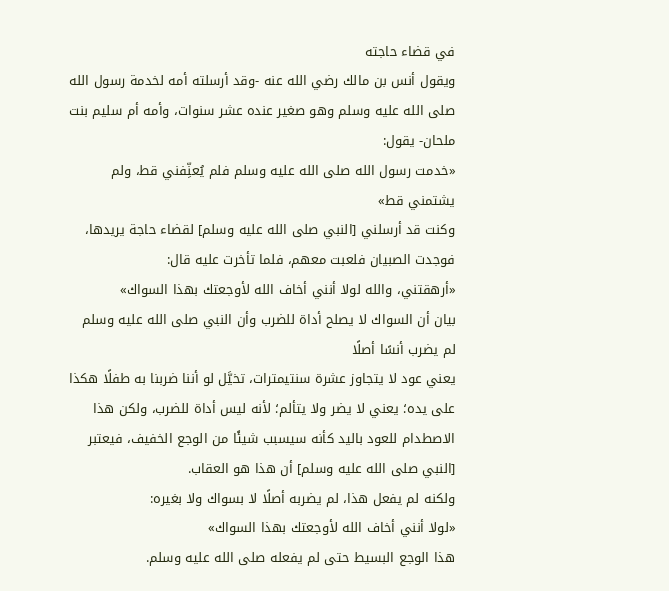في قضاء حاجته
ويقول أنس بن مالك رضي الله عنه -وقد أرسلته أمه لخدمة رسول الله صلى الله عليه وسلم وهو صغير عنده عشر سنوات، وأمه أم سليم بنت ملحان- يقول:
«خدمت رسول الله صلى الله عليه وسلم فلم يُعنِّفني قط، ولم يشتمني قط»
وكنت قد أرسلني [النبي صلى الله عليه وسلم] لقضاء حاجة يريدها، فوجدت الصبيان فلعبت معهم، فلما تأخرت عليه قال:
«أرهقتني، والله لولا أنني أخاف الله لأوجعتك بهذا السواك»
بيان أن السواك لا يصلح أداة للضرب وأن النبي صلى الله عليه وسلم لم يضرب أنسًا أصلًا
يعني عود لا يتجاوز عشرة سنتيمترات، تخيَّل لو أننا ضربنا به طفلًا هكذا على يده؛ يعني لا يضر ولا يتألم؛ لأنه ليس أداة للضرب، ولكن هذا الاصطدام للعود باليد كأنه سيسبب شيئًا من الوجع الخفيف، فيعتبر [النبي صلى الله عليه وسلم] أن هذا هو العقاب.
ولكنه لم يفعل هذا، لم يضربه أصلًا لا بسواك ولا بغيره:
«لولا أنني أخاف الله لأوجعتك بهذا السواك»
هذا الوجع البسيط حتى لم يفعله صلى الله عليه وسلم.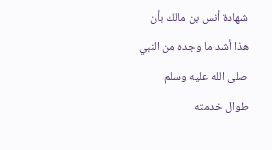شهادة أنس بن مالك بأن هذا أشد ما وجده من النبي صلى الله عليه وسلم طوال خدمته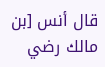قال أنس [بن مالك رضي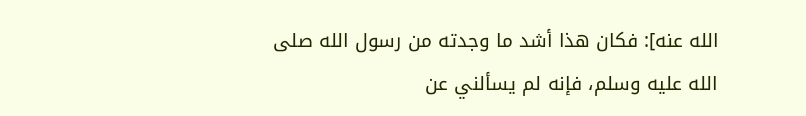الله عنه]: فكان هذا أشد ما وجدته من رسول الله صلى الله عليه وسلم، فإنه لم يسألني عن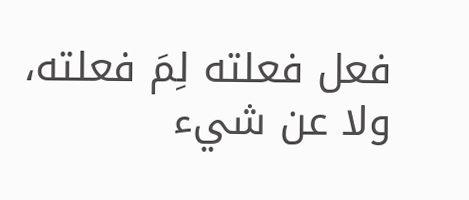فعل فعلته لِمَ فعلته، ولا عن شيء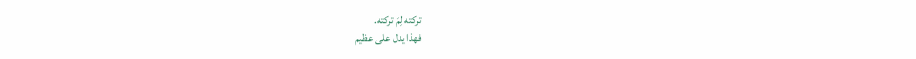تركته لِمَ تركته.
فهذا يدل على عظيم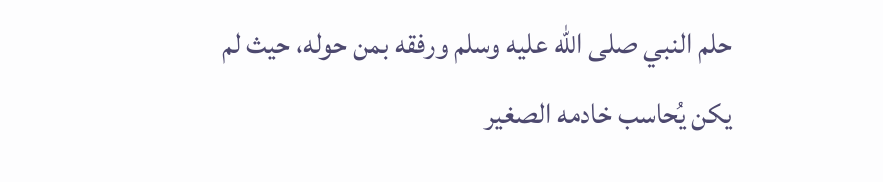حلم النبي صلى الله عليه وسلم ورفقه بمن حوله، حيث لم يكن يُحاسب خادمه الصغير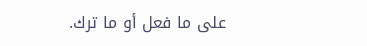على ما فعل أو ما ترك.